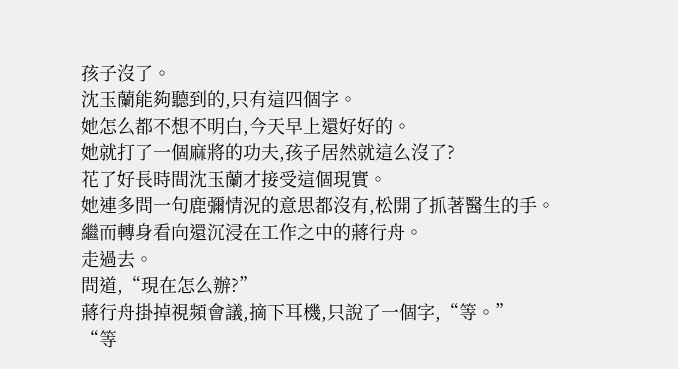孩子沒了。
沈玉蘭能夠聽到的,只有這四個字。
她怎么都不想不明白,今天早上還好好的。
她就打了一個麻將的功夫,孩子居然就這么沒了?
花了好長時間沈玉蘭才接受這個現實。
她連多問一句鹿彌情況的意思都沒有,松開了抓著醫生的手。
繼而轉身看向還沉浸在工作之中的蔣行舟。
走過去。
問道,“現在怎么辦?”
蔣行舟掛掉視頻會議,摘下耳機,只說了一個字,“等。”
“等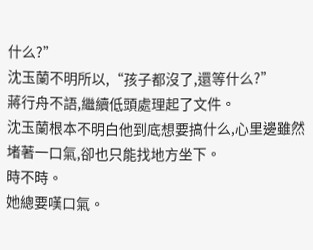什么?”
沈玉蘭不明所以,“孩子都沒了,還等什么?”
蔣行舟不語,繼續低頭處理起了文件。
沈玉蘭根本不明白他到底想要搞什么,心里邊雖然堵著一口氣,卻也只能找地方坐下。
時不時。
她總要嘆口氣。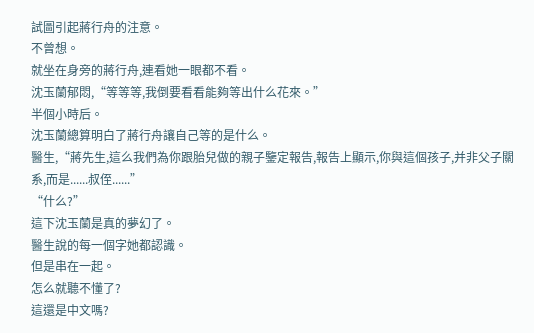試圖引起蔣行舟的注意。
不曾想。
就坐在身旁的蔣行舟,連看她一眼都不看。
沈玉蘭郁悶,“等等等,我倒要看看能夠等出什么花來。”
半個小時后。
沈玉蘭總算明白了蔣行舟讓自己等的是什么。
醫生,“蔣先生,這么我們為你跟胎兒做的親子鑒定報告,報告上顯示,你與這個孩子,并非父子關系,而是......叔侄......”
“什么?”
這下沈玉蘭是真的夢幻了。
醫生說的每一個字她都認識。
但是串在一起。
怎么就聽不懂了?
這還是中文嗎?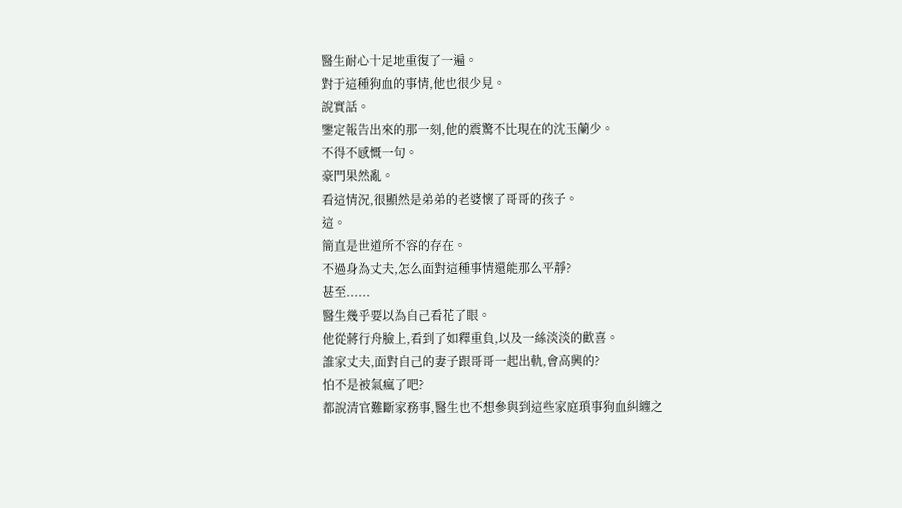醫生耐心十足地重復了一遍。
對于這種狗血的事情,他也很少見。
說實話。
鑒定報告出來的那一刻,他的震驚不比現在的沈玉蘭少。
不得不感慨一句。
豪門果然亂。
看這情況,很顯然是弟弟的老婆懷了哥哥的孩子。
這。
簡直是世道所不容的存在。
不過身為丈夫,怎么面對這種事情還能那么平靜?
甚至......
醫生幾乎要以為自己看花了眼。
他從蔣行舟臉上,看到了如釋重負,以及一絲淡淡的歡喜。
誰家丈夫,面對自己的妻子跟哥哥一起出軌,會高興的?
怕不是被氣瘋了吧?
都說清官難斷家務事,醫生也不想參與到這些家庭瑣事狗血糾纏之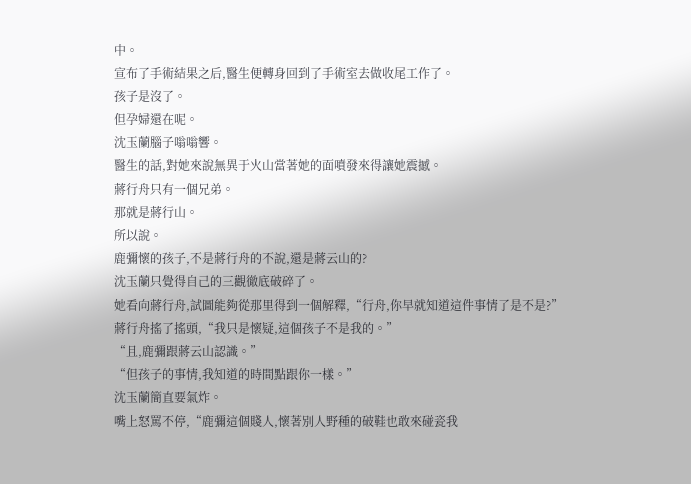中。
宣布了手術結果之后,醫生便轉身回到了手術室去做收尾工作了。
孩子是沒了。
但孕婦還在呢。
沈玉蘭腦子嗡嗡響。
醫生的話,對她來說無異于火山當著她的面噴發來得讓她震撼。
蔣行舟只有一個兄弟。
那就是蔣行山。
所以說。
鹿彌懷的孩子,不是蔣行舟的不說,還是蔣云山的?
沈玉蘭只覺得自己的三觀徹底破碎了。
她看向蔣行舟,試圖能夠從那里得到一個解釋,“行舟,你早就知道這件事情了是不是?”
蔣行舟搖了搖頭,“我只是懷疑,這個孩子不是我的。”
“且,鹿彌跟蔣云山認識。”
“但孩子的事情,我知道的時間點跟你一樣。”
沈玉蘭簡直要氣炸。
嘴上怒罵不停,“鹿彌這個賤人,懷著別人野種的破鞋也敢來碰瓷我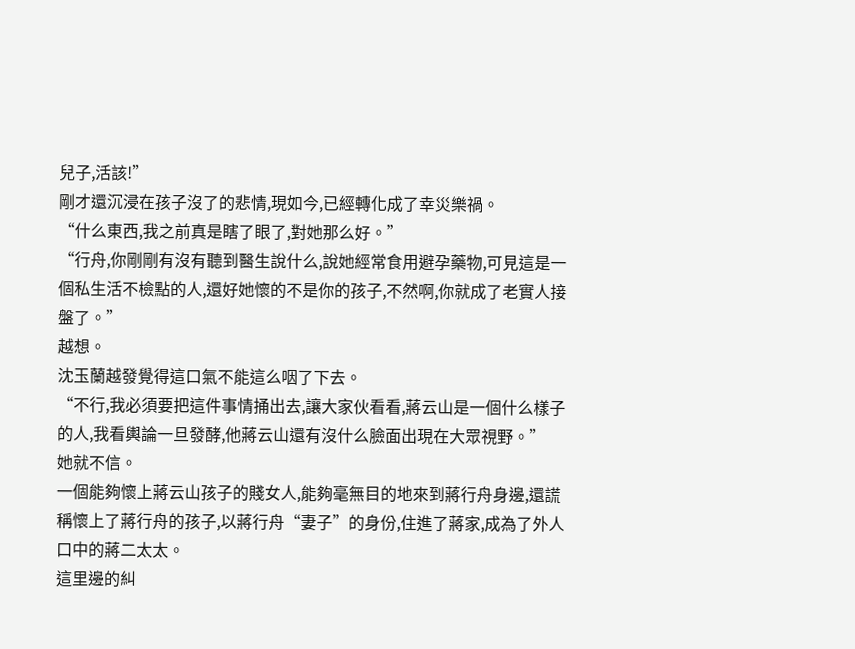兒子,活該!”
剛才還沉浸在孩子沒了的悲情,現如今,已經轉化成了幸災樂禍。
“什么東西,我之前真是瞎了眼了,對她那么好。”
“行舟,你剛剛有沒有聽到醫生說什么,說她經常食用避孕藥物,可見這是一個私生活不檢點的人,還好她懷的不是你的孩子,不然啊,你就成了老實人接盤了。”
越想。
沈玉蘭越發覺得這口氣不能這么咽了下去。
“不行,我必須要把這件事情捅出去,讓大家伙看看,蔣云山是一個什么樣子的人,我看輿論一旦發酵,他蔣云山還有沒什么臉面出現在大眾視野。”
她就不信。
一個能夠懷上蔣云山孩子的賤女人,能夠毫無目的地來到蔣行舟身邊,還謊稱懷上了蔣行舟的孩子,以蔣行舟“妻子”的身份,住進了蔣家,成為了外人口中的蔣二太太。
這里邊的糾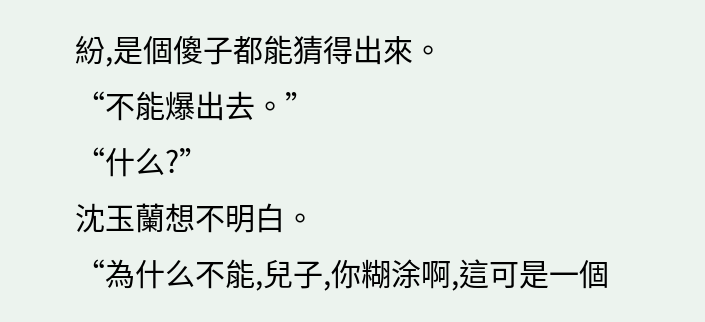紛,是個傻子都能猜得出來。
“不能爆出去。”
“什么?”
沈玉蘭想不明白。
“為什么不能,兒子,你糊涂啊,這可是一個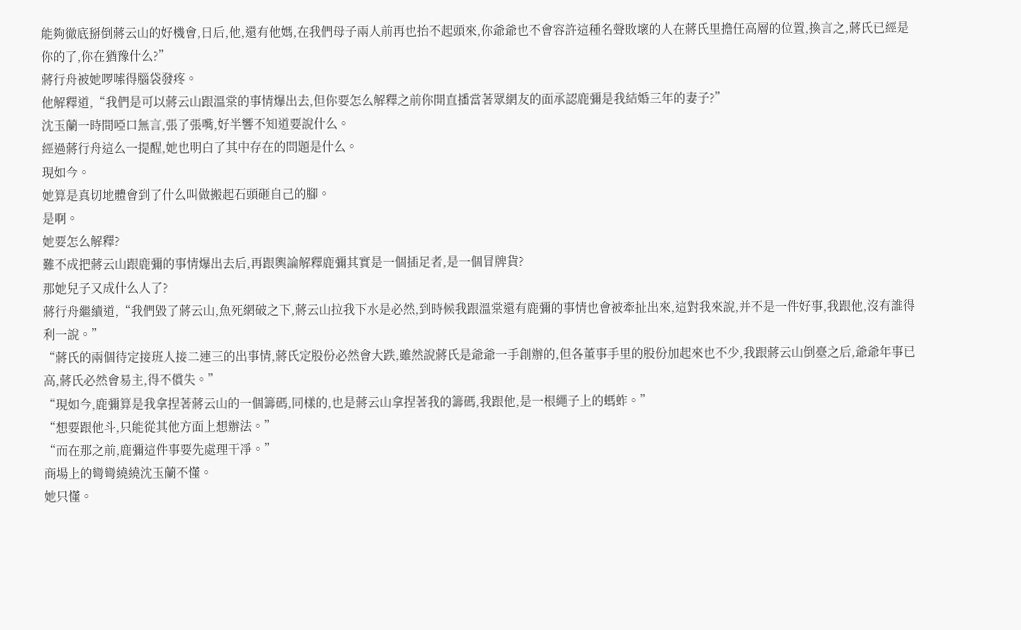能夠徹底掰倒蔣云山的好機會,日后,他,還有他媽,在我們母子兩人前再也抬不起頭來,你爺爺也不會容許這種名聲敗壞的人在蔣氏里擔任高層的位置,換言之,蔣氏已經是你的了,你在猶豫什么?”
蔣行舟被她啰嗦得腦袋發疼。
他解釋道,“我們是可以蔣云山跟溫棠的事情爆出去,但你要怎么解釋之前你開直播當著眾網友的面承認鹿彌是我結婚三年的妻子?”
沈玉蘭一時間啞口無言,張了張嘴,好半響不知道要說什么。
經過蔣行舟這么一提醒,她也明白了其中存在的問題是什么。
現如今。
她算是真切地體會到了什么叫做搬起石頭砸自己的腳。
是啊。
她要怎么解釋?
難不成把蔣云山跟鹿彌的事情爆出去后,再跟輿論解釋鹿彌其實是一個插足者,是一個冒牌貨?
那她兒子又成什么人了?
蔣行舟繼續道,“我們毀了蔣云山,魚死網破之下,蔣云山拉我下水是必然,到時候我跟溫棠還有鹿彌的事情也會被牽扯出來,這對我來說,并不是一件好事,我跟他,沒有誰得利一說。”
“蔣氏的兩個待定接班人接二連三的出事情,蔣氏定股份必然會大跌,雖然說蔣氏是爺爺一手創辦的,但各董事手里的股份加起來也不少,我跟蔣云山倒臺之后,爺爺年事已高,蔣氏必然會易主,得不償失。”
“現如今,鹿彌算是我拿捏著蔣云山的一個籌碼,同樣的,也是蔣云山拿捏著我的籌碼,我跟他,是一根繩子上的螞蚱。”
“想要跟他斗,只能從其他方面上想辦法。”
“而在那之前,鹿彌這件事要先處理干凈。”
商場上的彎彎繞繞沈玉蘭不懂。
她只懂。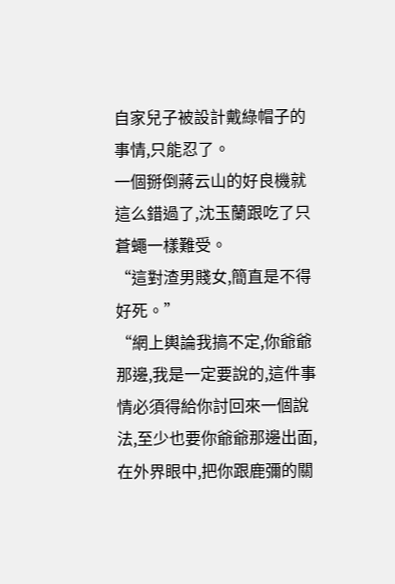自家兒子被設計戴綠帽子的事情,只能忍了。
一個掰倒蔣云山的好良機就這么錯過了,沈玉蘭跟吃了只蒼蠅一樣難受。
“這對渣男賤女,簡直是不得好死。”
“網上輿論我搞不定,你爺爺那邊,我是一定要說的,這件事情必須得給你討回來一個說法,至少也要你爺爺那邊出面,在外界眼中,把你跟鹿彌的關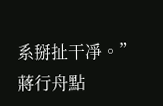系掰扯干凈。”
蔣行舟點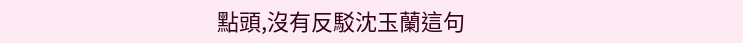點頭,沒有反駁沈玉蘭這句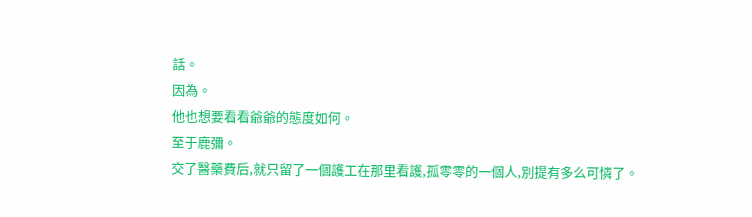話。
因為。
他也想要看看爺爺的態度如何。
至于鹿彌。
交了醫藥費后,就只留了一個護工在那里看護,孤零零的一個人,別提有多么可憐了。